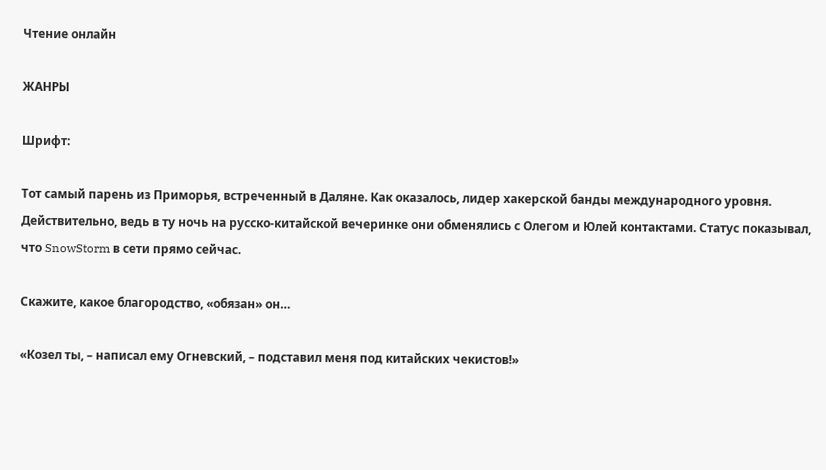Чтение онлайн

ЖАНРЫ

Шрифт:

Тот самый парень из Приморья, встреченный в Даляне. Как оказалось, лидер хакерской банды международного уровня. Действительно, ведь в ту ночь на русско-китайской вечеринке они обменялись с Олегом и Юлей контактами. Статус показывал, что SnowStorm в сети прямо сейчас.

Скажите, какое благородство, «обязан» он…

«Козел ты, – написал ему Огневский, – подставил меня под китайских чекистов!»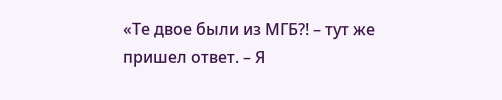«Те двое были из МГБ?! – тут же пришел ответ. – Я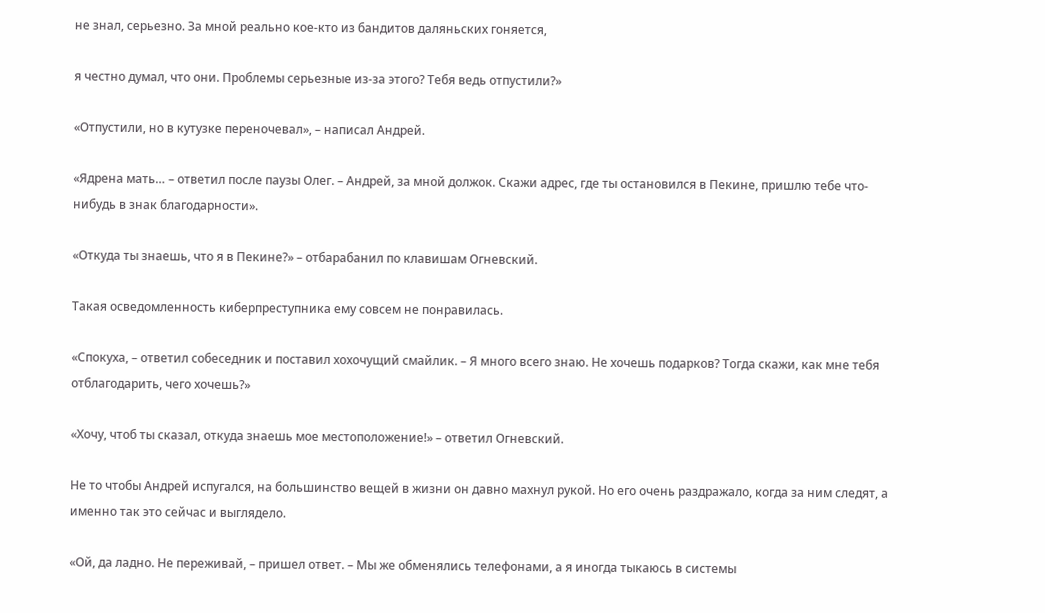не знал, серьезно. За мной реально кое-кто из бандитов даляньских гоняется,

я честно думал, что они. Проблемы серьезные из-за этого? Тебя ведь отпустили?»

«Отпустили, но в кутузке переночевал», – написал Андрей.

«Ядрена мать… – ответил после паузы Олег. – Андрей, за мной должок. Скажи адрес, где ты остановился в Пекине, пришлю тебе что-нибудь в знак благодарности».

«Откуда ты знаешь, что я в Пекине?» – отбарабанил по клавишам Огневский.

Такая осведомленность киберпреступника ему совсем не понравилась.

«Спокуха, – ответил собеседник и поставил хохочущий смайлик. – Я много всего знаю. Не хочешь подарков? Тогда скажи, как мне тебя отблагодарить, чего хочешь?»

«Хочу, чтоб ты сказал, откуда знаешь мое местоположение!» – ответил Огневский.

Не то чтобы Андрей испугался, на большинство вещей в жизни он давно махнул рукой. Но его очень раздражало, когда за ним следят, а именно так это сейчас и выглядело.

«Ой, да ладно. Не переживай, – пришел ответ. – Мы же обменялись телефонами, а я иногда тыкаюсь в системы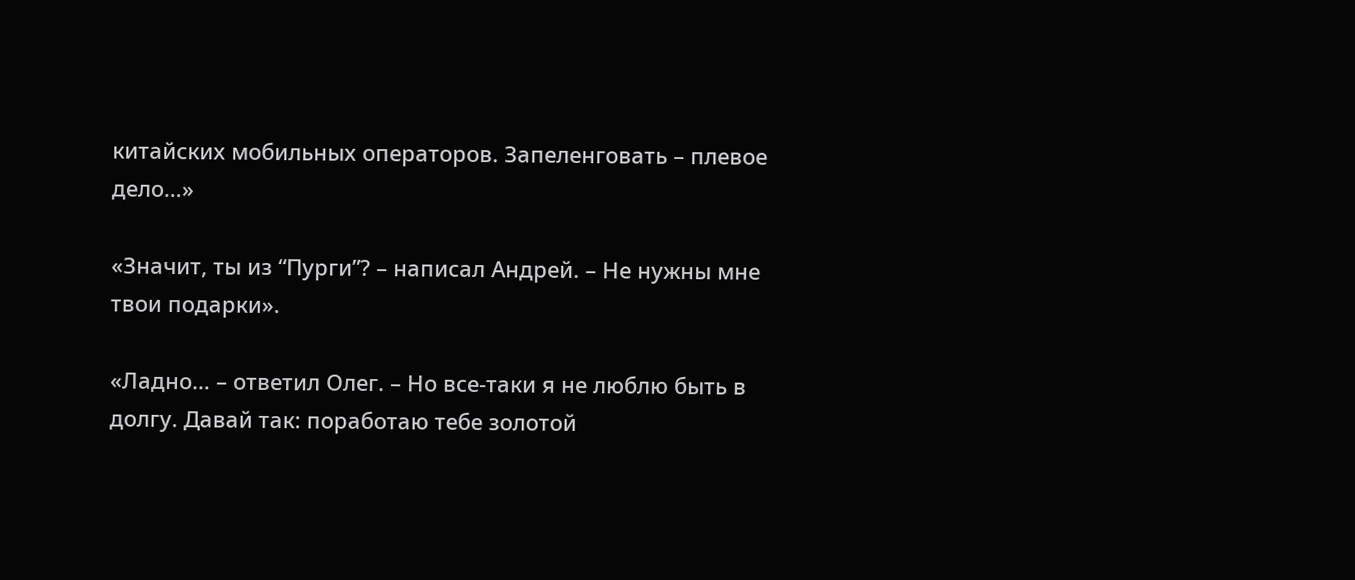китайских мобильных операторов. Запеленговать – плевое дело…»

«Значит, ты из “Пурги”? – написал Андрей. – Не нужны мне твои подарки».

«Ладно… – ответил Олег. – Но все-таки я не люблю быть в долгу. Давай так: поработаю тебе золотой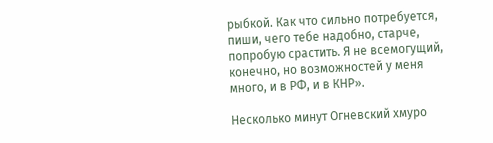рыбкой. Как что сильно потребуется, пиши, чего тебе надобно, старче, попробую срастить. Я не всемогущий, конечно, но возможностей у меня много, и в РФ, и в КНР».

Несколько минут Огневский хмуро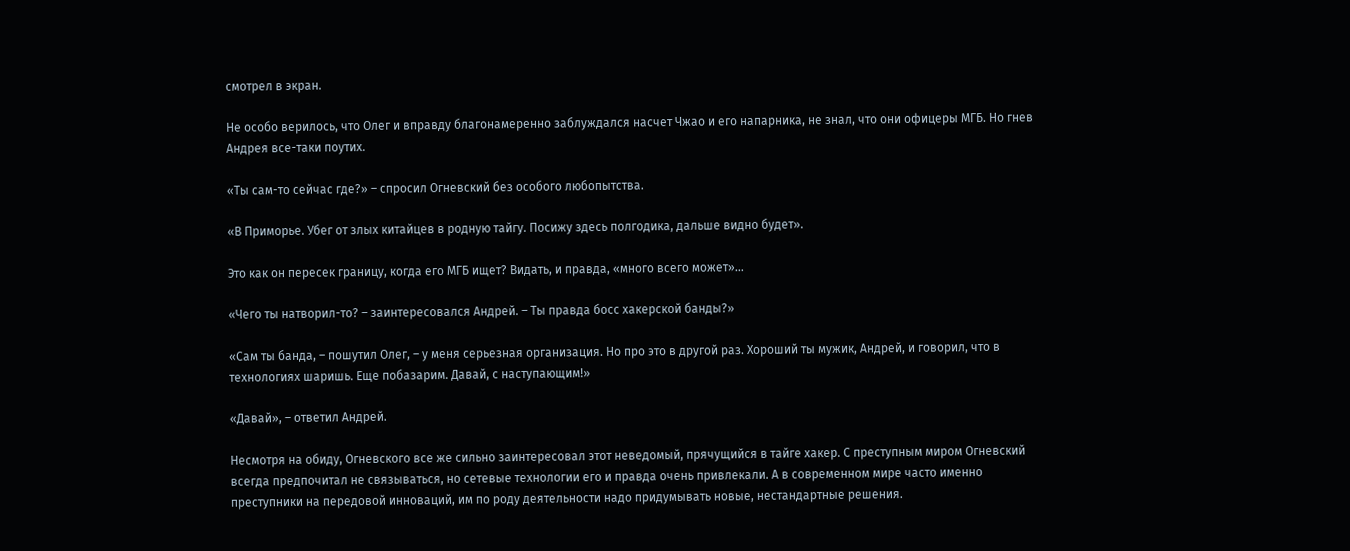смотрел в экран.

Не особо верилось, что Олег и вправду благонамеренно заблуждался насчет Чжао и его напарника, не знал, что они офицеры МГБ. Но гнев Андрея все-таки поутих.

«Ты сам-то сейчас где?» – спросил Огневский без особого любопытства.

«В Приморье. Убег от злых китайцев в родную тайгу. Посижу здесь полгодика, дальше видно будет».

Это как он пересек границу, когда его МГБ ищет? Видать, и правда, «много всего может»…

«Чего ты натворил-то? – заинтересовался Андрей. – Ты правда босс хакерской банды?»

«Сам ты банда, – пошутил Олег, – у меня серьезная организация. Но про это в другой раз. Хороший ты мужик, Андрей, и говорил, что в технологиях шаришь. Еще побазарим. Давай, с наступающим!»

«Давай», – ответил Андрей.

Несмотря на обиду, Огневского все же сильно заинтересовал этот неведомый, прячущийся в тайге хакер. С преступным миром Огневский всегда предпочитал не связываться, но сетевые технологии его и правда очень привлекали. А в современном мире часто именно преступники на передовой инноваций, им по роду деятельности надо придумывать новые, нестандартные решения.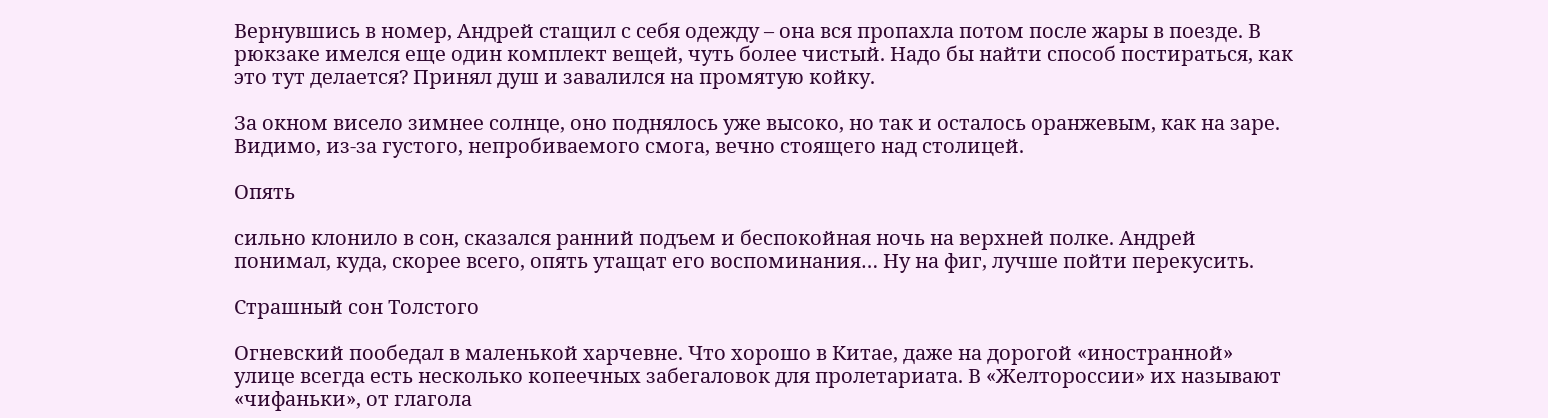Вернувшись в номер, Андрей стащил с себя одежду – она вся пропахла потом после жары в поезде. В рюкзаке имелся еще один комплект вещей, чуть более чистый. Надо бы найти способ постираться, как это тут делается? Принял душ и завалился на промятую койку.

За окном висело зимнее солнце, оно поднялось уже высоко, но так и осталось оранжевым, как на заре. Видимо, из-за густого, непробиваемого смога, вечно стоящего над столицей.

Опять

сильно клонило в сон, сказался ранний подъем и беспокойная ночь на верхней полке. Андрей понимал, куда, скорее всего, опять утащат его воспоминания… Ну на фиг, лучше пойти перекусить.

Страшный сон Толстого

Огневский пообедал в маленькой харчевне. Что хорошо в Китае, даже на дорогой «иностранной» улице всегда есть несколько копеечных забегаловок для пролетариата. В «Желтороссии» их называют «чифаньки», от глагола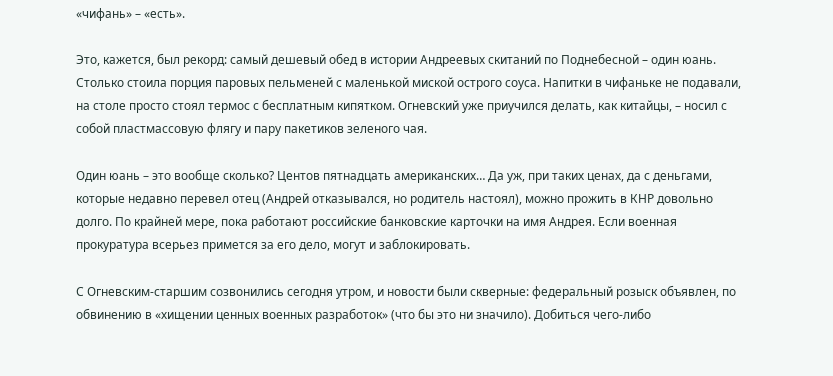«чифань» – «есть».

Это, кажется, был рекорд: самый дешевый обед в истории Андреевых скитаний по Поднебесной – один юань. Столько стоила порция паровых пельменей с маленькой миской острого соуса. Напитки в чифаньке не подавали, на столе просто стоял термос с бесплатным кипятком. Огневский уже приучился делать, как китайцы, – носил с собой пластмассовую флягу и пару пакетиков зеленого чая.

Один юань – это вообще сколько? Центов пятнадцать американских… Да уж, при таких ценах, да с деньгами, которые недавно перевел отец (Андрей отказывался, но родитель настоял), можно прожить в КНР довольно долго. По крайней мере, пока работают российские банковские карточки на имя Андрея. Если военная прокуратура всерьез примется за его дело, могут и заблокировать.

С Огневским-старшим созвонились сегодня утром, и новости были скверные: федеральный розыск объявлен, по обвинению в «хищении ценных военных разработок» (что бы это ни значило). Добиться чего-либо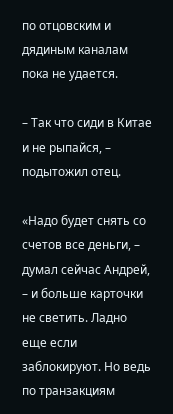по отцовским и дядиным каналам пока не удается.

– Так что сиди в Китае и не рыпайся, – подытожил отец.

«Надо будет снять со счетов все деньги, – думал сейчас Андрей, – и больше карточки не светить. Ладно еще если заблокируют. Но ведь по транзакциям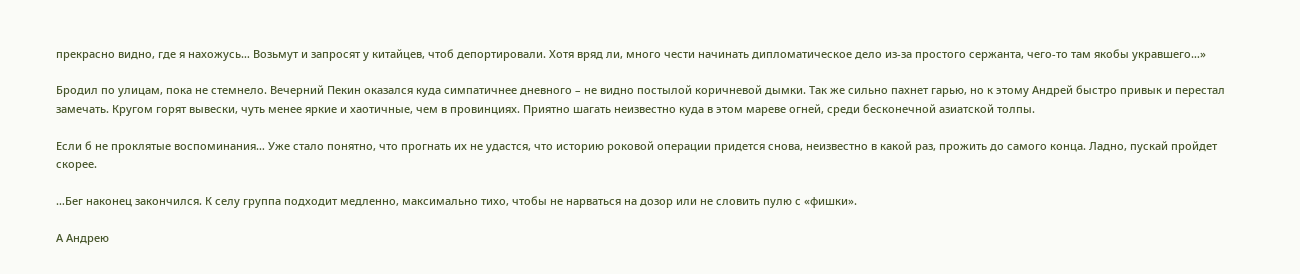прекрасно видно, где я нахожусь… Возьмут и запросят у китайцев, чтоб депортировали. Хотя вряд ли, много чести начинать дипломатическое дело из-за простого сержанта, чего-то там якобы укравшего…»

Бродил по улицам, пока не стемнело. Вечерний Пекин оказался куда симпатичнее дневного – не видно постылой коричневой дымки. Так же сильно пахнет гарью, но к этому Андрей быстро привык и перестал замечать. Кругом горят вывески, чуть менее яркие и хаотичные, чем в провинциях. Приятно шагать неизвестно куда в этом мареве огней, среди бесконечной азиатской толпы.

Если б не проклятые воспоминания… Уже стало понятно, что прогнать их не удастся, что историю роковой операции придется снова, неизвестно в какой раз, прожить до самого конца. Ладно, пускай пройдет скорее.

…Бег наконец закончился. К селу группа подходит медленно, максимально тихо, чтобы не нарваться на дозор или не словить пулю с «фишки».

А Андрею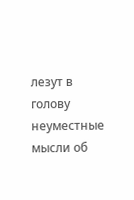лезут в голову неуместные мысли об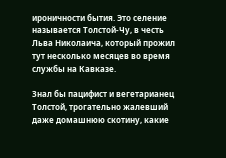ироничности бытия. Это селение называется Толстой-Чу, в честь Льва Николаича, который прожил тут несколько месяцев во время службы на Кавказе.

Знал бы пацифист и вегетарианец Толстой, трогательно жалевший даже домашнюю скотину, какие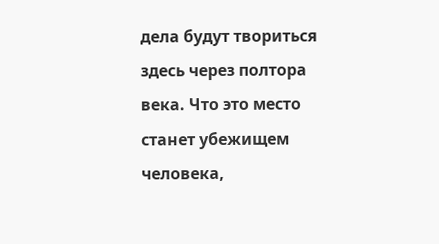дела будут твориться здесь через полтора века. Что это место станет убежищем человека,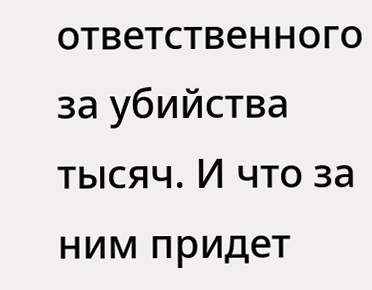ответственного за убийства тысяч. И что за ним придет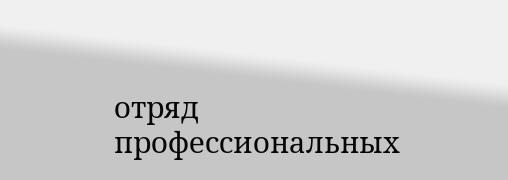отряд профессиональных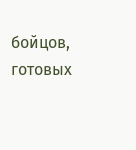бойцов, готовых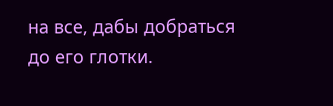на все, дабы добраться до его глотки.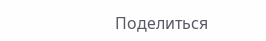Поделиться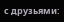с друзьями: